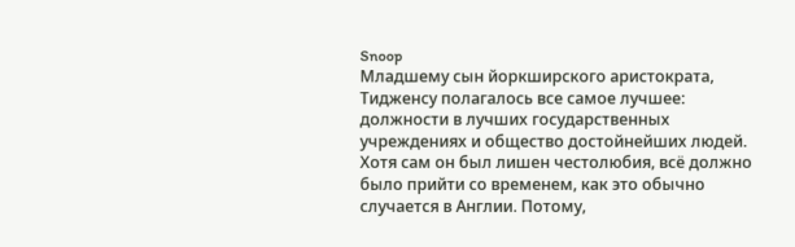Snoop
Младшему сын йоркширского аристократа, Тидженсу полагалось все самое лучшее: должности в лучших государственных учреждениях и общество достойнейших людей. Хотя сам он был лишен честолюбия, всё должно было прийти со временем, как это обычно случается в Англии. Потому,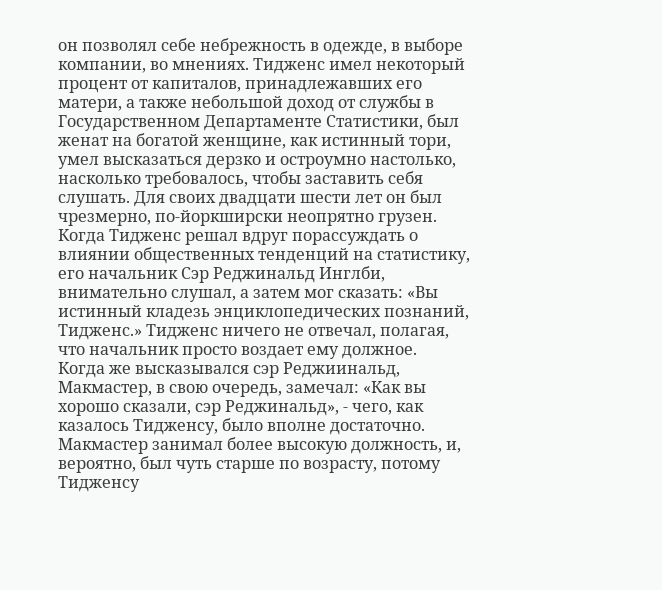он позволял себе небрежность в одежде, в выборе компании, во мнениях. Тидженс имел некоторый процент от капиталов, принадлежавших его матери, а также небольшой доход от службы в Государственном Департаменте Статистики, был женат на богатой женщине, как истинный тори, умел высказаться дерзко и остроумно настолько, насколько требовалось, чтобы заставить себя слушать. Для своих двадцати шести лет он был чрезмерно, по-йоркширски неопрятно грузен. Когда Тидженс решал вдруг порассуждать о влиянии общественных тенденций на статистику, его начальник Сэр Реджинальд Инглби, внимательно слушал, а затем мог сказать: «Вы истинный кладезь энциклопедических познаний, Тидженс.» Тидженс ничего не отвечал, полагая, что начальник просто воздает ему должное.
Когда же высказывался сэр Реджиинальд, Макмастер, в свою очередь, замечал: «Как вы хорошо сказали, сэр Реджинальд», - чего, как казалось Тидженсу, было вполне достаточно.
Макмастер занимал более высокую должность, и, вероятно, был чуть старше по возрасту, потому Тидженсу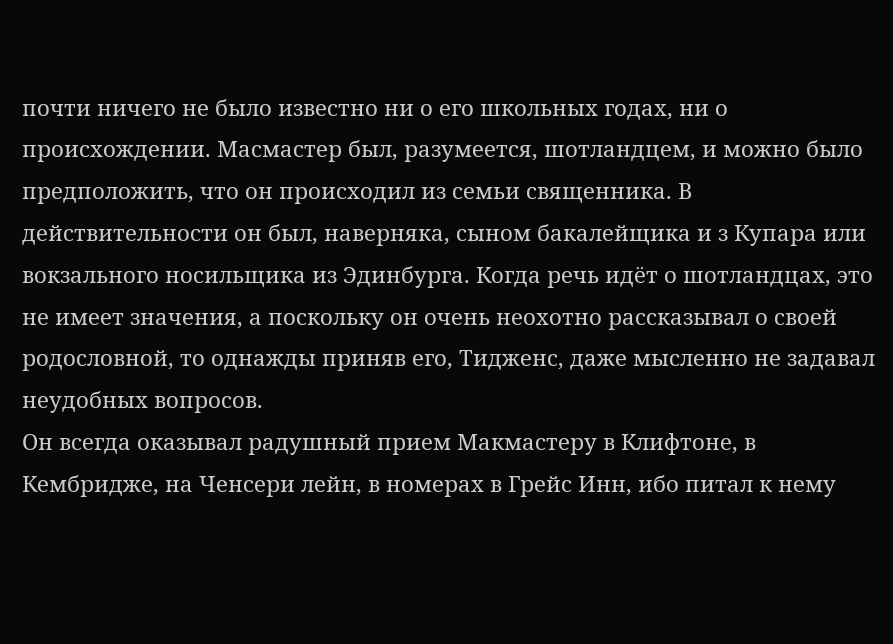почти ничего не было известно ни о его школьных годах, ни о происхождении. Масмастер был, разумеется, шотландцем, и можно было предположить, что он происходил из семьи священника. В действительности он был, наверняка, сыном бакалейщика и з Купара или вокзального носильщика из Эдинбурга. Когда речь идёт о шотландцах, это не имеет значения, а поскольку он очень неохотно рассказывал о своей родословной, то однажды приняв его, Тидженс, даже мысленно не задавал неудобных вопросов.
Он всегда оказывал радушный прием Макмастеру в Клифтоне, в Кембридже, на Ченсери лейн, в номерах в Грейс Инн, ибо питал к нему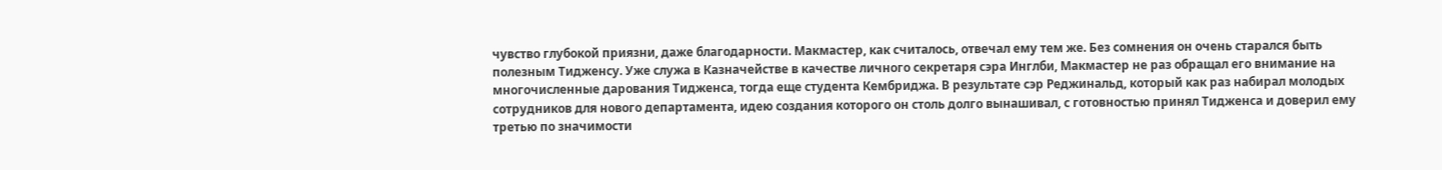чувство глубокой приязни, даже благодарности. Макмастер, как считалось, отвечал ему тем же. Без сомнения он очень старался быть полезным Тидженсу. Уже служа в Казначействе в качестве личного секретаря сэра Инглби, Макмастер не раз обращал его внимание на многочисленные дарования Тидженса, тогда еще студента Кембриджа. В результате сэр Реджинальд, который как раз набирал молодых сотрудников для нового департамента, идею создания которого он столь долго вынашивал, с готовностью принял Тидженса и доверил ему третью по значимости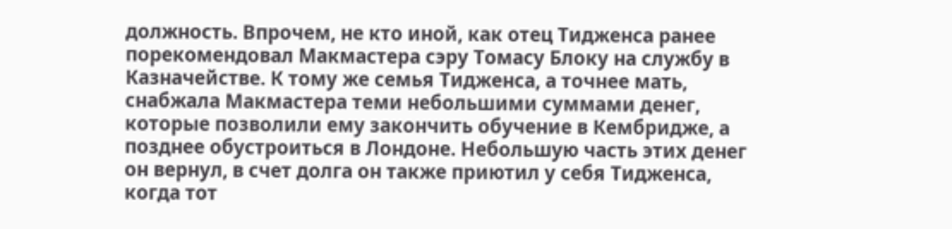должность. Впрочем, не кто иной, как отец Тидженса ранее порекомендовал Макмастера сэру Томасу Блоку на службу в Казначействе. К тому же семья Тидженса, а точнее мать, снабжала Макмастера теми небольшими суммами денег, которые позволили ему закончить обучение в Кембридже, а позднее обустроиться в Лондоне. Небольшую часть этих денег он вернул, в счет долга он также приютил у себя Тидженса, когда тот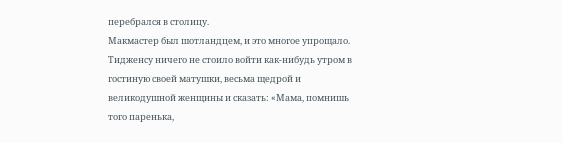перебрался в столицу.
Макмастер был шотландцем, и это многое упрощало. Тидженсу ничего не стоило войти как-нибудь утром в гостиную своей матушки, весьма щедрой и великодушной женщины и сказать: «Мама, помнишь того паренька,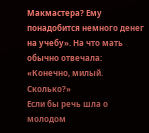Макмастера? Ему понадобится немного денег на учебу». На что мать обычно отвечала: «Конечно, милый. Сколько?»
Если бы речь шла о молодом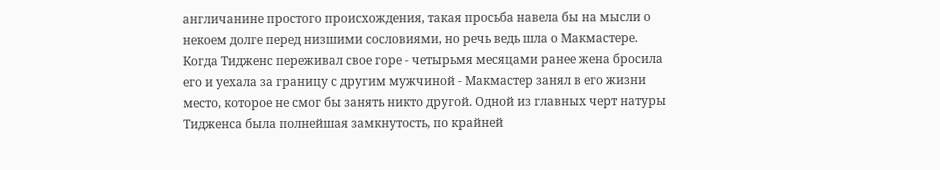англичанине простого происхождения, такая просьба навела бы на мысли о некоем долге перед низшими сословиями, но речь ведь шла о Макмастере.
Когда Тидженс переживал свое горе - четырьмя месяцами ранее жена бросила его и уехала за границу с другим мужчиной - Макмастер занял в его жизни место, которое не смог бы занять никто другой. Одной из главных черт натуры Тидженса была полнейшая замкнутость, по крайней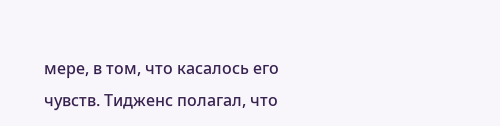мере, в том, что касалось его чувств. Тидженс полагал, что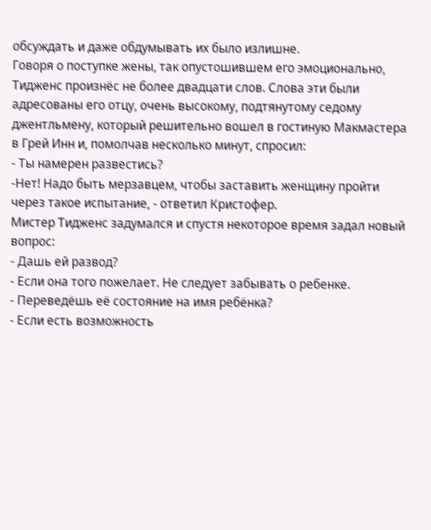обсуждать и даже обдумывать их было излишне.
Говоря о поступке жены, так опустошившем его эмоционально, Тидженс произнёс не более двадцати слов. Слова эти были адресованы его отцу, очень высокому, подтянутому седому джентльмену, который решительно вошел в гостиную Макмастера в Грей Инн и, помолчав несколько минут, спросил:
- Ты намерен развестись?
-Нет! Надо быть мерзавцем, чтобы заставить женщину пройти через такое испытание, - ответил Кристофер.
Мистер Тидженс задумался и спустя некоторое время задал новый вопрос:
- Дашь ей развод?
- Если она того пожелает. Не следует забывать о ребенке.
- Переведёшь её состояние на имя ребёнка?
- Если есть возможность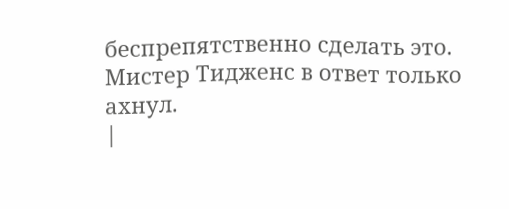беспрепятственно сделать это.
Мистер Тидженс в ответ только ахнул.
|